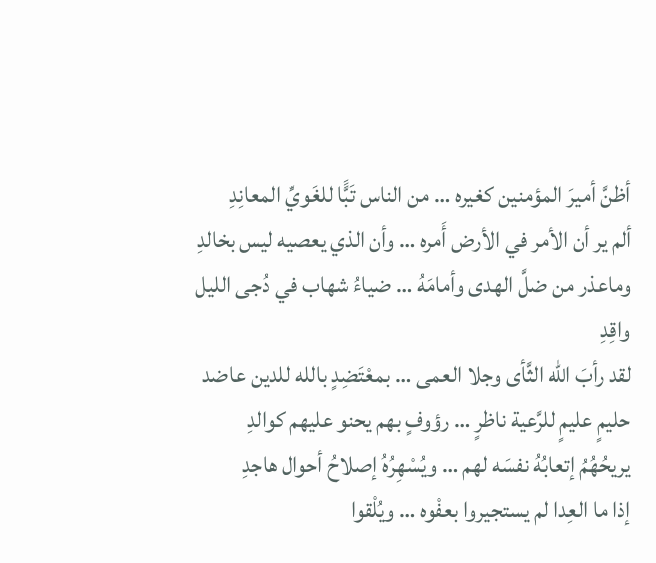أظنَّ أميرَ المؤمنين كغيره … من الناس تَبًَّا للغَويِّ المعانِدِ
ألم ير أن الأمر في الأرض أَمره … وأن الذي يعصيه ليس بخالدِ
وماعذر من ضلَّ الهدى وأمامَهُ … ضياءُ شهاب في دُجى الليل واقِدِ
لقد رأبَ الله الثَّأى وجلا العمى … بمعْتَضِدٍ بالله للدين عاضد
حليمٍ عليمٍ للرَّعية ناظرٍ … رؤوفٍ بهم يحنو عليهم كوالدِ
يريحُهُمُ إتعابُهُ نفسَه لهم … ويُسْهِرُهُ إصلاحُ أحوال هاجدِ
إذا ما العِدا لم يستجيروا بعفْوه … ويُلْقوا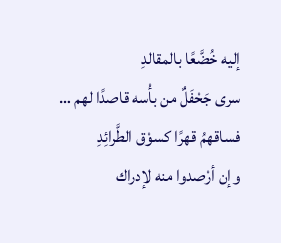إليه خُضَّعًا بالمقالدِ
سرى جَحْفَلٌ من بأْسه قاصدًا لهم … فساقهمُ قهرًا كسوْق الطَّرائِدِ
وإن أرْصدوا منه لإدراك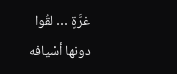غرَّةٍ … لقُوا دونها أسْيافه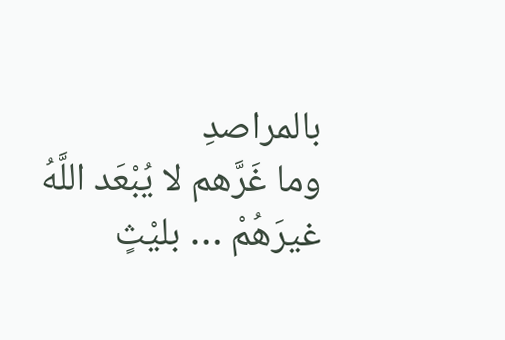بالمراصدِ
وما غَرَّهم لا يُبْعَد اللَّهُ غيرَهُمْ … بليْثٍ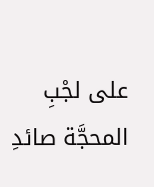على لجْبِ المحجَّة صائدِ